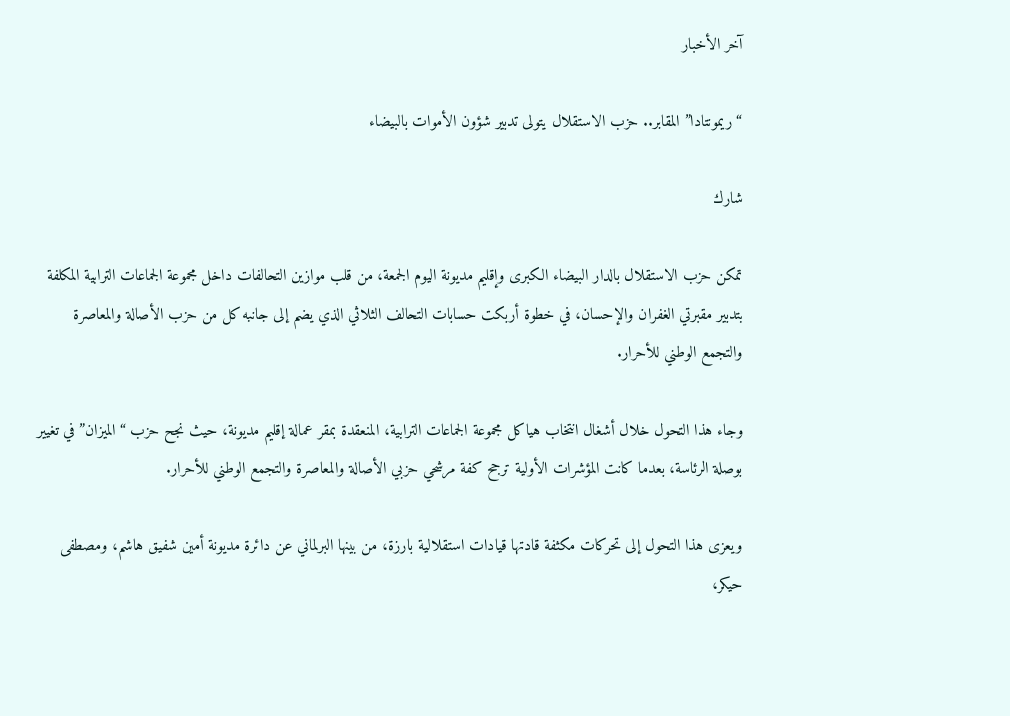آخر الأخبار

“ريمونتادا” المقابر.. حزب الاستقلال يتولى تدبير شؤون الأموات بالبيضاء

شارك

تمكن حزب الاستقلال بالدار البيضاء الكبرى وإقليم مديونة اليوم الجمعة، من قلب موازين التحالفات داخل مجموعة الجماعات الترابية المكلفة بتدبير مقبرتي الغفران والإحسان، في خطوة أربكت حسابات التحالف الثلاثي الذي يضم إلى جانبه كل من حزب الأصالة والمعاصرة والتجمع الوطني للأحرار.

وجاء هذا التحول خلال أشغال انتخاب هياكل مجموعة الجماعات الترابية، المنعقدة بمقر عمالة إقليم مديونة، حيث نجح حزب “الميزان” في تغيير بوصلة الرئاسة، بعدما كانت المؤشرات الأولية ترجح كفة مرشحي حزبي الأصالة والمعاصرة والتجمع الوطني للأحرار.

ويعزى هذا التحول إلى تحركات مكثفة قادتها قيادات استقلالية بارزة، من بينها البرلماني عن دائرة مديونة أمين شفيق هاشم، ومصطفى حيكر،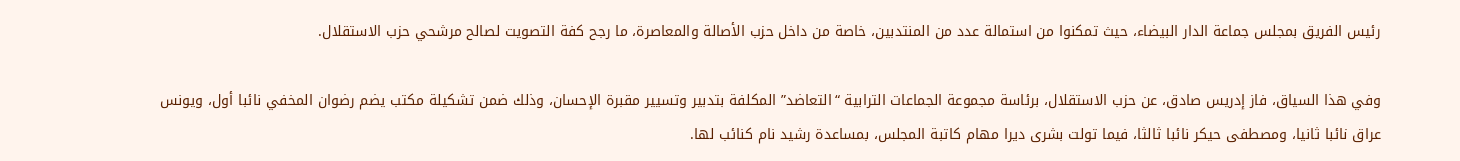رئيس الفريق بمجلس جماعة الدار البيضاء، حيث تمكنوا من استمالة عدد من المنتدبين، خاصة من داخل حزب الأصالة والمعاصرة، ما رجح كفة التصويت لصالح مرشحي حزب الاستقلال.

وفي هذا السياق، فاز إدريس صادق، عن حزب الاستقلال، برئاسة مجموعة الجماعات الترابية “التعاضد” المكلفة بتدبير وتسيير مقبرة الإحسان، وذلك ضمن تشكيلة مكتب يضم رضوان المخفي نائبا أول، ويونس عراق نائبا ثانيا، ومصطفى حيكر نائبا ثالثا، فيما تولت بشرى ديرا مهام كاتبة المجلس، بمساعدة رشيد نام كنائب لها.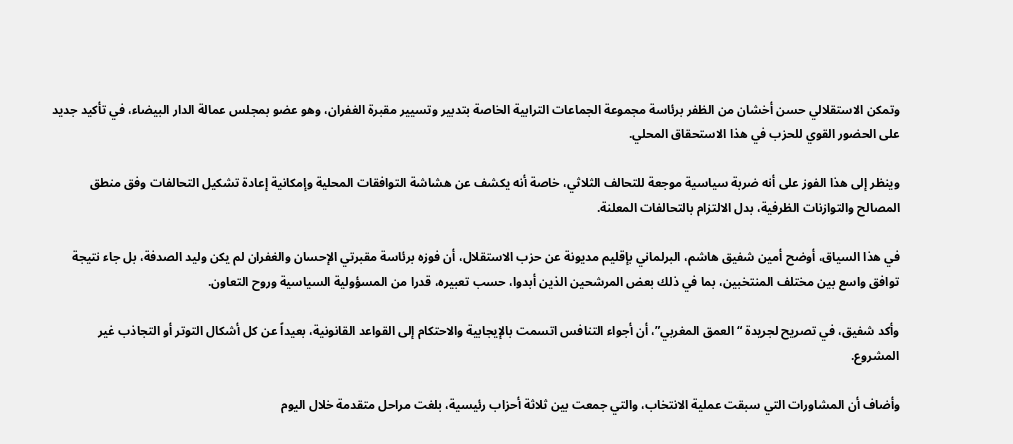وتمكن الاستقلالي حسن أخشان من الظفر برئاسة مجموعة الجماعات الترابية الخاصة بتدبير وتسيير مقبرة الغفران، وهو عضو بمجلس عمالة الدار البيضاء، في تأكيد جديد على الحضور القوي للحزب في هذا الاستحقاق المحلي.

وينظر إلى هذا الفوز على أنه ضربة سياسية موجعة للتحالف الثلاثي، خاصة أنه يكشف عن هشاشة التوافقات المحلية وإمكانية إعادة تشكيل التحالفات وفق منطق المصالح والتوازنات الظرفية، بدل الالتزام بالتحالفات المعلنة.

في هذا السياق، أوضح أمين شفيق هاشم، البرلماني بإقليم مديونة عن حزب الاستقلال، أن فوزه برئاسة مقبرتي الإحسان والغفران لم يكن وليد الصدفة، بل جاء نتيجة توافق واسع بين مختلف المنتخبين، بما في ذلك بعض المرشحين الذين أبدوا، حسب تعبيره، قدرا من المسؤولية السياسية وروح التعاون.

وأكد شفيق، في تصريح لجريدة “العمق المغربي”، أن أجواء التنافس اتسمت بالإيجابية والاحتكام إلى القواعد القانونية، بعيداً عن كل أشكال التوتر أو التجاذب غير المشروع.

وأضاف أن المشاورات التي سبقت عملية الانتخاب، والتي جمعت بين ثلاثة أحزاب رئيسية، بلغت مراحل متقدمة خلال اليوم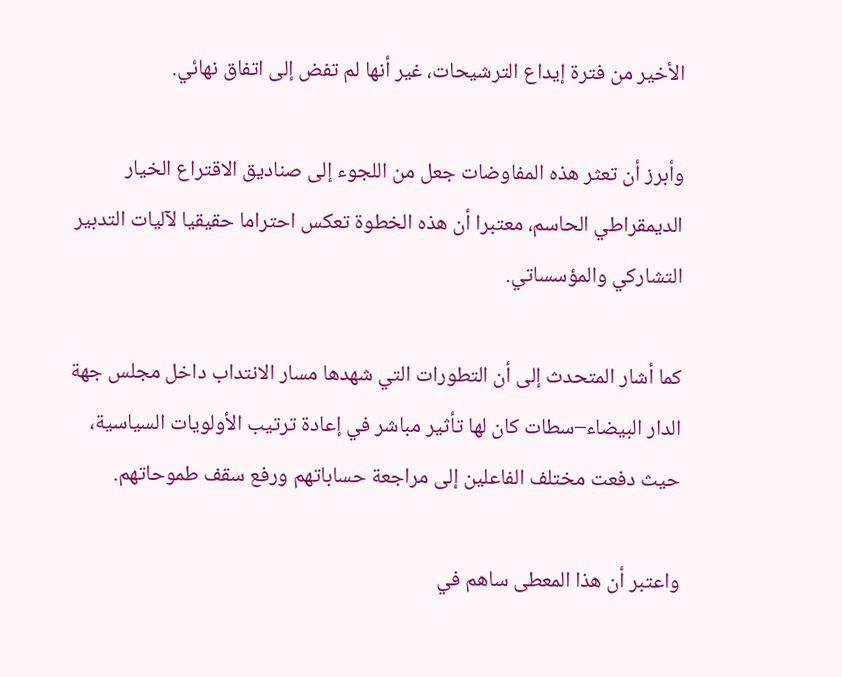الأخير من فترة إيداع الترشيحات، غير أنها لم تفض إلى اتفاق نهائي.

وأبرز أن تعثر هذه المفاوضات جعل من اللجوء إلى صناديق الاقتراع الخيار الديمقراطي الحاسم، معتبرا أن هذه الخطوة تعكس احتراما حقيقيا لآليات التدبير التشاركي والمؤسساتي.

كما أشار المتحدث إلى أن التطورات التي شهدها مسار الانتداب داخل مجلس جهة الدار البيضاء–سطات كان لها تأثير مباشر في إعادة ترتيب الأولويات السياسية، حيث دفعت مختلف الفاعلين إلى مراجعة حساباتهم ورفع سقف طموحاتهم.

واعتبر أن هذا المعطى ساهم في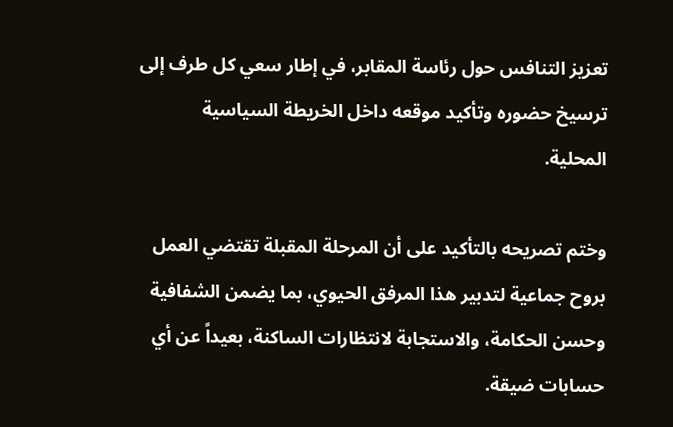تعزيز التنافس حول رئاسة المقابر، في إطار سعي كل طرف إلى ترسيخ حضوره وتأكيد موقعه داخل الخريطة السياسية المحلية.

وختم تصريحه بالتأكيد على أن المرحلة المقبلة تقتضي العمل بروح جماعية لتدبير هذا المرفق الحيوي، بما يضمن الشفافية وحسن الحكامة، والاستجابة لانتظارات الساكنة، بعيداً عن أي حسابات ضيقة.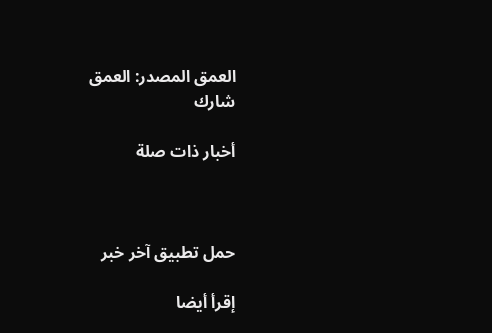العمق المصدر: العمق
شارك

أخبار ذات صلة



حمل تطبيق آخر خبر

إقرأ أيضا